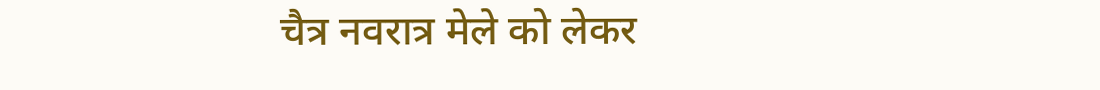चैत्र नवरात्र मेले को लेकर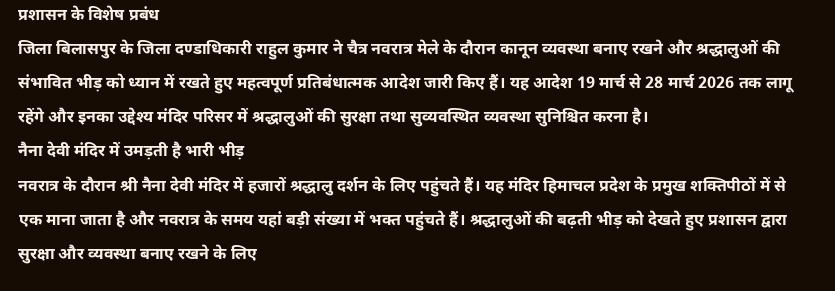प्रशासन के विशेष प्रबंध
जिला बिलासपुर के जिला दण्डाधिकारी राहुल कुमार ने चैत्र नवरात्र मेले के दौरान कानून व्यवस्था बनाए रखने और श्रद्धालुओं की संभावित भीड़ को ध्यान में रखते हुए महत्वपूर्ण प्रतिबंधात्मक आदेश जारी किए हैं। यह आदेश 19 मार्च से 28 मार्च 2026 तक लागू रहेंगे और इनका उद्देश्य मंदिर परिसर में श्रद्धालुओं की सुरक्षा तथा सुव्यवस्थित व्यवस्था सुनिश्चित करना है।
नैना देवी मंदिर में उमड़ती है भारी भीड़
नवरात्र के दौरान श्री नैना देवी मंदिर में हजारों श्रद्धालु दर्शन के लिए पहुंचते हैं। यह मंदिर हिमाचल प्रदेश के प्रमुख शक्तिपीठों में से एक माना जाता है और नवरात्र के समय यहां बड़ी संख्या में भक्त पहुंचते हैं। श्रद्धालुओं की बढ़ती भीड़ को देखते हुए प्रशासन द्वारा सुरक्षा और व्यवस्था बनाए रखने के लिए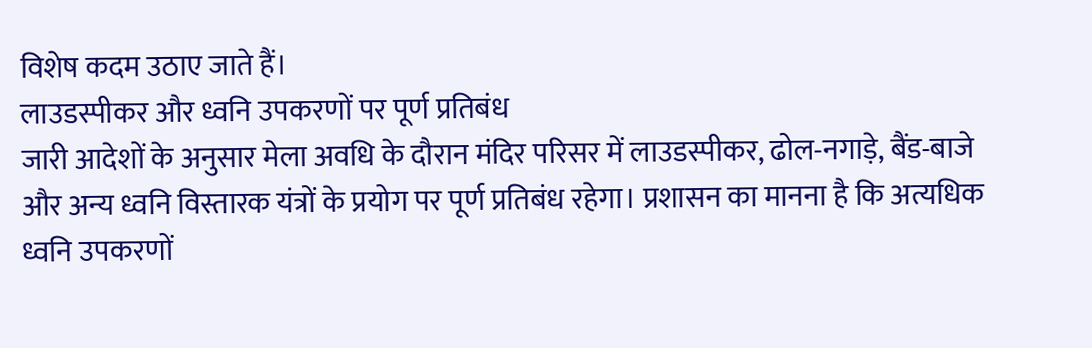विशेष कदम उठाए जाते हैं।
लाउडस्पीकर और ध्वनि उपकरणों पर पूर्ण प्रतिबंध
जारी आदेशों के अनुसार मेला अवधि के दौरान मंदिर परिसर में लाउडस्पीकर, ढोल-नगाड़े, बैंड-बाजे और अन्य ध्वनि विस्तारक यंत्रों के प्रयोग पर पूर्ण प्रतिबंध रहेगा। प्रशासन का मानना है कि अत्यधिक ध्वनि उपकरणों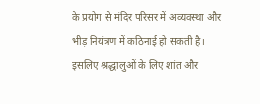के प्रयोग से मंदिर परिसर में अव्यवस्था और भीड़ नियंत्रण में कठिनाई हो सकती है। इसलिए श्रद्धालुओं के लिए शांत और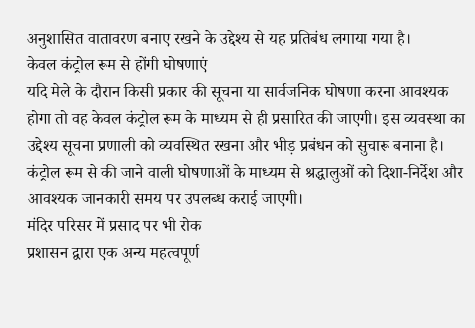अनुशासित वातावरण बनाए रखने के उद्देश्य से यह प्रतिबंध लगाया गया है।
केवल कंट्रोल रूम से होंगी घोषणाएं
यदि मेले के दौरान किसी प्रकार की सूचना या सार्वजनिक घोषणा करना आवश्यक होगा तो वह केवल कंट्रोल रूम के माध्यम से ही प्रसारित की जाएगी। इस व्यवस्था का उद्देश्य सूचना प्रणाली को व्यवस्थित रखना और भीड़ प्रबंधन को सुचारू बनाना है। कंट्रोल रूम से की जाने वाली घोषणाओं के माध्यम से श्रद्धालुओं को दिशा-निर्देश और आवश्यक जानकारी समय पर उपलब्ध कराई जाएगी।
मंदिर परिसर में प्रसाद पर भी रोक
प्रशासन द्वारा एक अन्य महत्वपूर्ण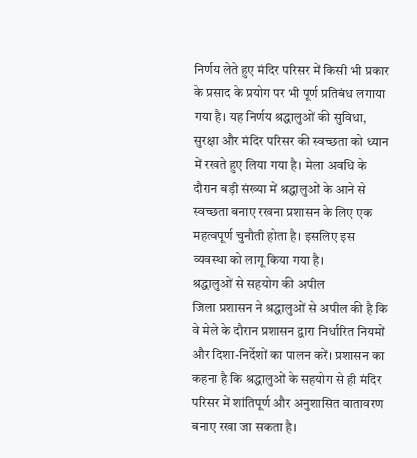निर्णय लेते हुए मंदिर परिसर में किसी भी प्रकार के प्रसाद के प्रयोग पर भी पूर्ण प्रतिबंध लगाया गया है। यह निर्णय श्रद्धालुओं की सुविधा, सुरक्षा और मंदिर परिसर की स्वच्छता को ध्यान में रखते हुए लिया गया है। मेला अवधि के दौरान बड़ी संख्या में श्रद्धालुओं के आने से स्वच्छता बनाए रखना प्रशासन के लिए एक महत्वपूर्ण चुनौती होता है। इसलिए इस व्यवस्था को लागू किया गया है।
श्रद्धालुओं से सहयोग की अपील
जिला प्रशासन ने श्रद्धालुओं से अपील की है कि वे मेले के दौरान प्रशासन द्वारा निर्धारित नियमों और दिशा-निर्देशों का पालन करें। प्रशासन का कहना है कि श्रद्धालुओं के सहयोग से ही मंदिर परिसर में शांतिपूर्ण और अनुशासित वातावरण बनाए रखा जा सकता है।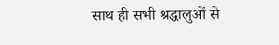साथ ही सभी श्रद्धालुओं से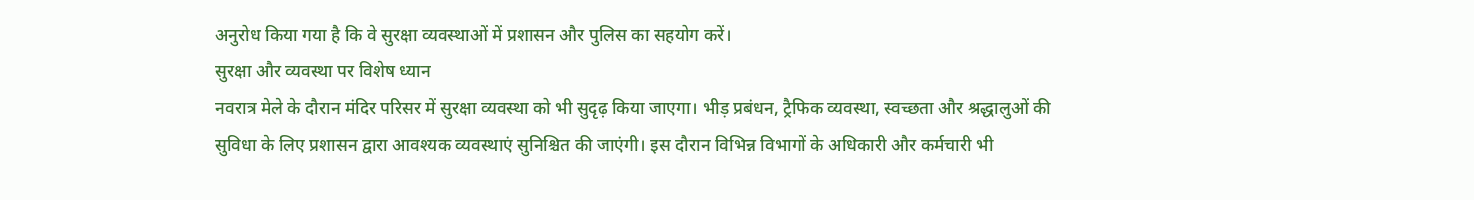अनुरोध किया गया है कि वे सुरक्षा व्यवस्थाओं में प्रशासन और पुलिस का सहयोग करें।
सुरक्षा और व्यवस्था पर विशेष ध्यान
नवरात्र मेले के दौरान मंदिर परिसर में सुरक्षा व्यवस्था को भी सुदृढ़ किया जाएगा। भीड़ प्रबंधन, ट्रैफिक व्यवस्था, स्वच्छता और श्रद्धालुओं की सुविधा के लिए प्रशासन द्वारा आवश्यक व्यवस्थाएं सुनिश्चित की जाएंगी। इस दौरान विभिन्न विभागों के अधिकारी और कर्मचारी भी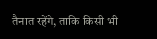तैनात रहेंगे, ताकि किसी भी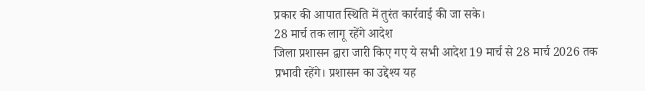प्रकार की आपात स्थिति में तुरंत कार्रवाई की जा सके।
28 मार्च तक लागू रहेंगे आदेश
जिला प्रशासन द्वारा जारी किए गए ये सभी आदेश 19 मार्च से 28 मार्च 2026 तक प्रभावी रहेंगे। प्रशासन का उद्देश्य यह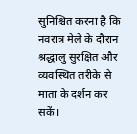सुनिश्चित करना है कि नवरात्र मेले के दौरान श्रद्धालु सुरक्षित और व्यवस्थित तरीके से माता के दर्शन कर सकें।